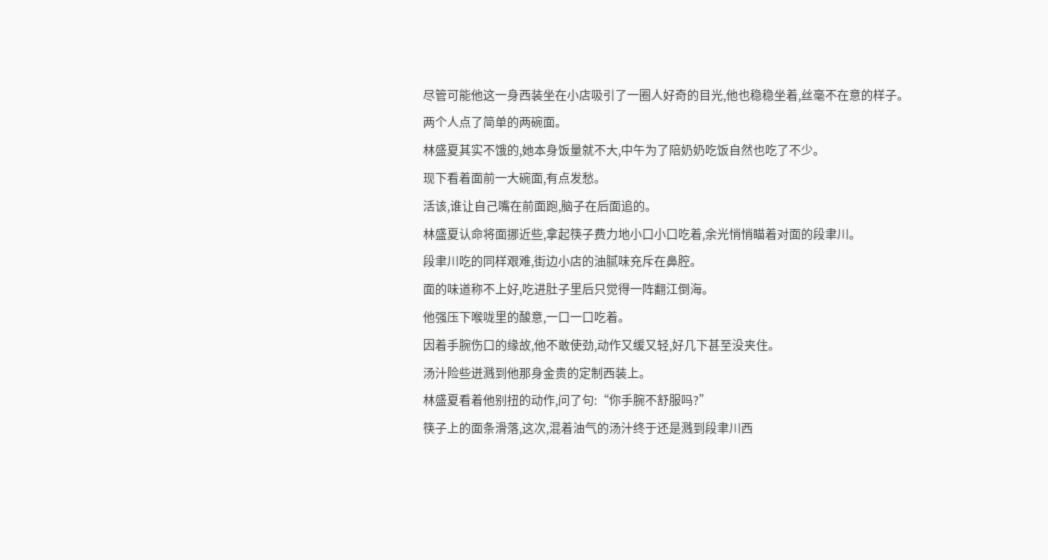尽管可能他这一身西装坐在小店吸引了一圈人好奇的目光,他也稳稳坐着,丝毫不在意的样子。
两个人点了简单的两碗面。
林盛夏其实不饿的,她本身饭量就不大,中午为了陪奶奶吃饭自然也吃了不少。
现下看着面前一大碗面,有点发愁。
活该,谁让自己嘴在前面跑,脑子在后面追的。
林盛夏认命将面挪近些,拿起筷子费力地小口小口吃着,余光悄悄瞄着对面的段聿川。
段聿川吃的同样艰难,街边小店的油腻味充斥在鼻腔。
面的味道称不上好,吃进肚子里后只觉得一阵翻江倒海。
他强压下喉咙里的酸意,一口一口吃着。
因着手腕伤口的缘故,他不敢使劲,动作又缓又轻,好几下甚至没夹住。
汤汁险些迸溅到他那身金贵的定制西装上。
林盛夏看着他别扭的动作,问了句:“你手腕不舒服吗?”
筷子上的面条滑落,这次,混着油气的汤汁终于还是溅到段聿川西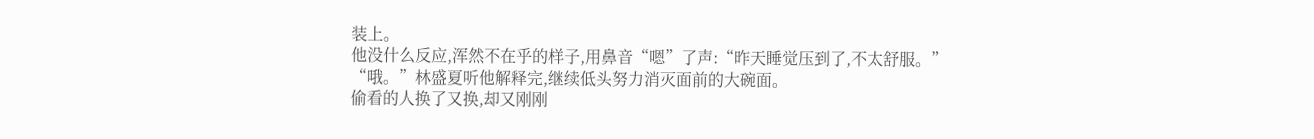装上。
他没什么反应,浑然不在乎的样子,用鼻音“嗯”了声:“昨天睡觉压到了,不太舒服。”
“哦。”林盛夏听他解释完,继续低头努力消灭面前的大碗面。
偷看的人换了又换,却又刚刚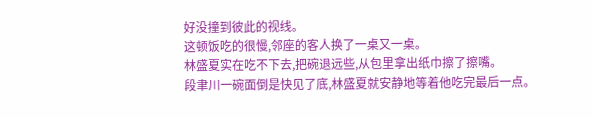好没撞到彼此的视线。
这顿饭吃的很慢,邻座的客人换了一桌又一桌。
林盛夏实在吃不下去,把碗退远些,从包里拿出纸巾擦了擦嘴。
段聿川一碗面倒是快见了底,林盛夏就安静地等着他吃完最后一点。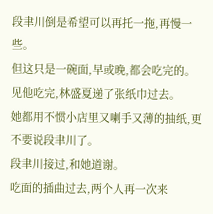段聿川倒是希望可以再托一拖,再慢一些。
但这只是一碗面,早或晚,都会吃完的。
见他吃完,林盛夏递了张纸巾过去。
她都用不惯小店里又喇手又薄的抽纸,更不要说段聿川了。
段聿川接过,和她道谢。
吃面的插曲过去,两个人再一次来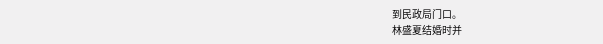到民政局门口。
林盛夏结婚时并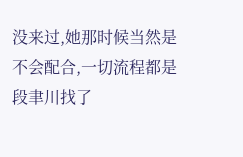没来过,她那时候当然是不会配合,一切流程都是段聿川找了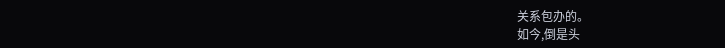关系包办的。
如今,倒是头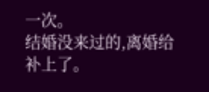一次。
结婚没来过的,离婚给补上了。